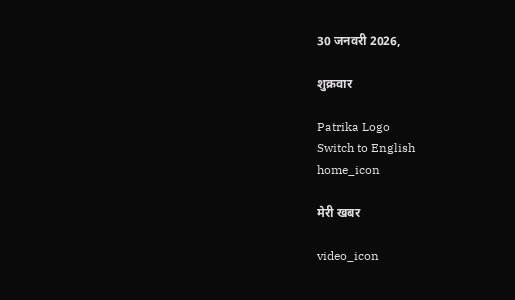30 जनवरी 2026,

शुक्रवार

Patrika Logo
Switch to English
home_icon

मेरी खबर

video_icon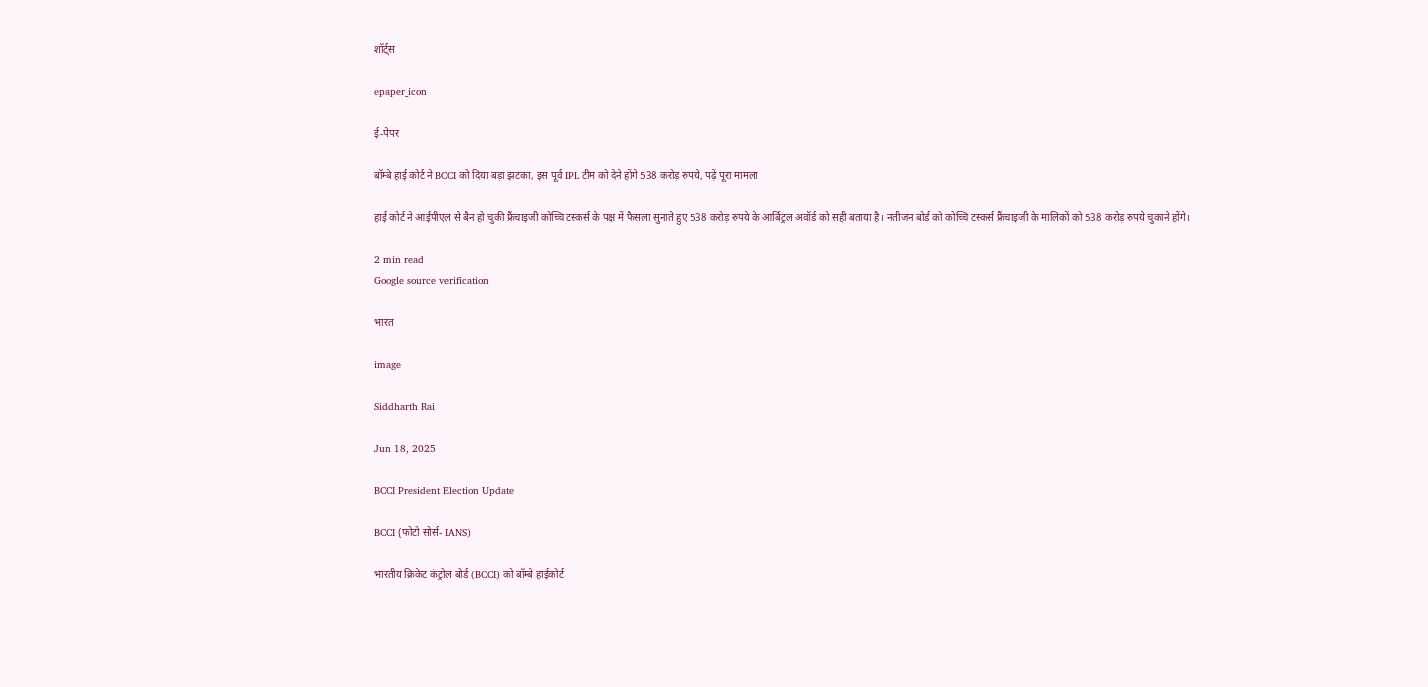शॉर्ट्स

epaper_icon

ई-पेपर

बॉम्बे हाई कोर्ट ने BCCI को दिया बड़ा झटका, इस पूर्व IPL टीम को देने होंगे 538 करोड़ रुपये, पढ़ें पूरा मामला

हाई कोर्ट ने आईपीएल से बैन हो चुकी फ्रैंचाइजी कोच्चि टस्कर्स के पक्ष में फैसला सुनाते हुए 538 करोड़ रुपये के आर्बिट्रल अवॉर्ड को सही बताया है। नतीजन बोर्ड को कोच्चि टस्कर्स फ्रैंचाइजी के मालिकों को 538 करोड़ रुपये चुकाने होंगे।

2 min read
Google source verification

भारत

image

Siddharth Rai

Jun 18, 2025

BCCI President Election Update

BCCI (फोटो सोर्स- IANS)

भारतीय क्रिकेट कंट्रोल बोर्ड (BCCI) को बॉम्बे हाईकोर्ट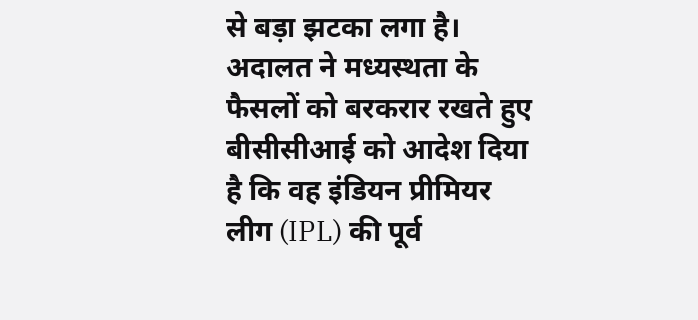से बड़ा झटका लगा है। अदालत ने मध्यस्थता के फैसलों को बरकरार रखते हुए बीसीसीआई को आदेश दिया है कि वह इंडियन प्रीमियर लीग (IPL) की पूर्व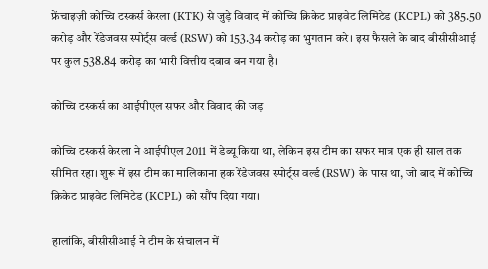फ्रेंचाइज़ी कोच्चि टस्कर्स केरला (KTK) से जुड़े विवाद में कोच्चि क्रिकेट प्राइवेट लिमिटेड (KCPL) को 385.50 करोड़ और रेंडेजवस स्पोर्ट्स वर्ल्ड (RSW) को 153.34 करोड़ का भुगतान करे। इस फैसले के बाद बीसीसीआई पर कुल 538.84 करोड़ का भारी वित्तीय दबाव बन गया है।

कोच्चि टस्कर्स का आईपीएल सफर और विवाद की जड़

कोच्चि टस्कर्स केरला ने आईपीएल 2011 में डेब्यू किया था, लेकिन इस टीम का सफर मात्र एक ही साल तक सीमित रहा। शुरू में इस टीम का मालिकाना हक रेंडेजवस स्पोर्ट्स वर्ल्ड (RSW) के पास था, जो बाद में कोच्चि क्रिकेट प्राइवेट लिमिटेड (KCPL) को सौंप दिया गया।

हालांकि, बीसीसीआई ने टीम के संचालन में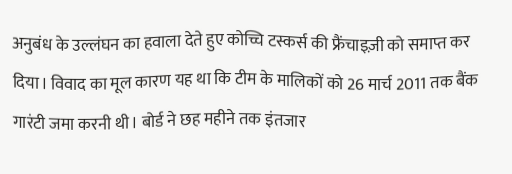अनुबंध के उल्लंघन का हवाला देते हुए कोच्चि टस्कर्स की फ्रैंचाइज़ी को समाप्त कर दिया। विवाद का मूल कारण यह था कि टीम के मालिकों को 26 मार्च 2011 तक बैंक गारंटी जमा करनी थी। बोर्ड ने छह महीने तक इंतजार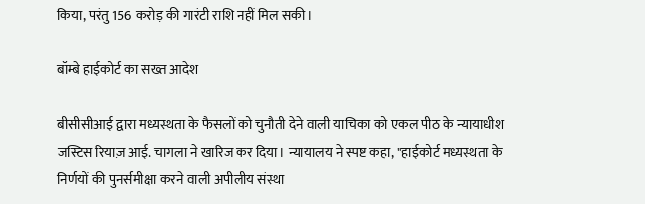किया, परंतु 156 करोड़ की गारंटी राशि नहीं मिल सकी।

बॉम्बे हाईकोर्ट का सख्त आदेश

बीसीसीआई द्वारा मध्यस्थता के फैसलों को चुनौती देने वाली याचिका को एकल पीठ के न्यायाधीश जस्टिस रियाज़ आई. चागला ने खारिज कर दिया। न्यायालय ने स्पष्ट कहा, "हाईकोर्ट मध्यस्थता के निर्णयों की पुनर्समीक्षा करने वाली अपीलीय संस्था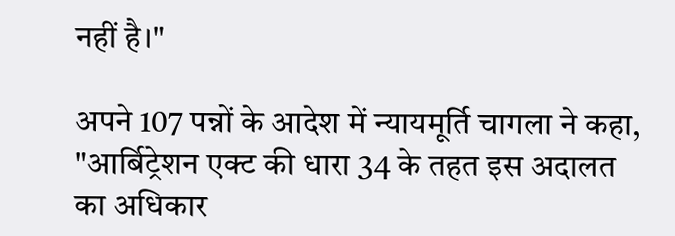नहीं है।"

अपने 107 पन्नों के आदेश में न्यायमूर्ति चागला ने कहा, "आर्बिट्रेशन एक्ट की धारा 34 के तहत इस अदालत का अधिकार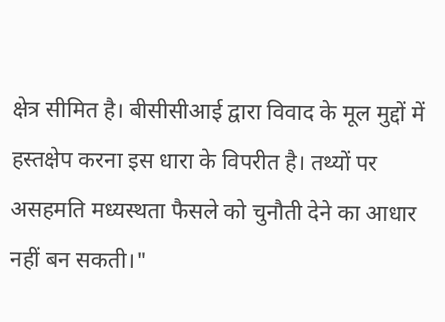क्षेत्र सीमित है। बीसीसीआई द्वारा विवाद के मूल मुद्दों में हस्तक्षेप करना इस धारा के विपरीत है। तथ्यों पर असहमति मध्यस्थता फैसले को चुनौती देने का आधार नहीं बन सकती।"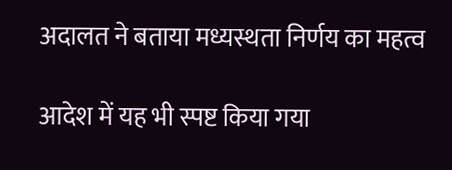अदालत ने बताया मध्यस्थता निर्णय का महत्व

आदेश में यह भी स्पष्ट किया गया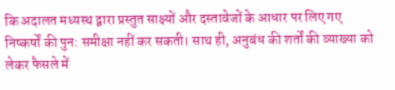कि अदालत मध्यस्थ द्वारा प्रस्तुत साक्ष्यों और दस्तावेजों के आधार पर लिए गए निष्कर्षों की पुन: समीक्षा नहीं कर सकती। साथ ही, अनुबंध की शर्तों की व्याख्या को लेकर फैसले में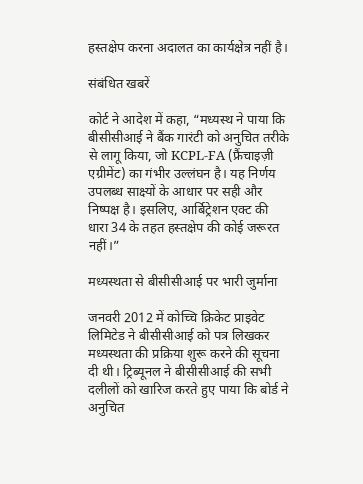हस्तक्षेप करना अदालत का कार्यक्षेत्र नहीं है।

संबंधित खबरें

कोर्ट ने आदेश में कहा, “मध्यस्थ ने पाया कि बीसीसीआई ने बैंक गारंटी को अनुचित तरीके से लागू किया, जो KCPL-FA (फ्रैंचाइज़ी एग्रीमेंट) का गंभीर उल्लंघन है। यह निर्णय उपलब्ध साक्ष्यों के आधार पर सही और निष्पक्ष है। इसलिए, आर्बिट्रेशन एक्ट की धारा 34 के तहत हस्तक्षेप की कोई जरूरत नहीं।”

मध्यस्थता से बीसीसीआई पर भारी जुर्माना

जनवरी 2012 में कोच्चि क्रिकेट प्राइवेट लिमिटेड ने बीसीसीआई को पत्र लिखकर मध्यस्थता की प्रक्रिया शुरू करने की सूचना दी थी। ट्रिब्यूनल ने बीसीसीआई की सभी दलीलों को खारिज करते हुए पाया कि बोर्ड ने अनुचित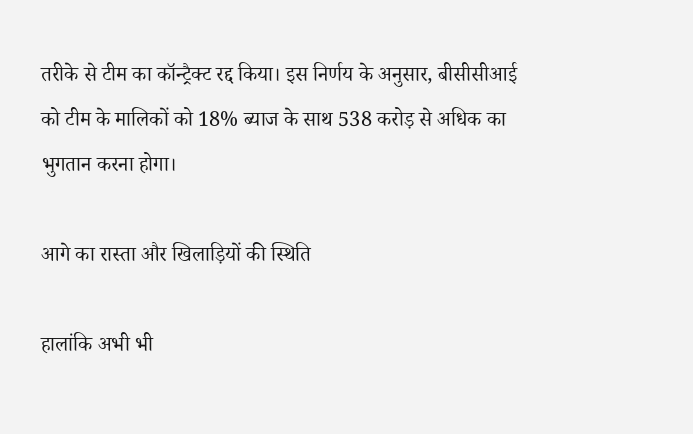तरीके से टीम का कॉन्ट्रैक्ट रद्द किया। इस निर्णय के अनुसार, बीसीसीआई को टीम के मालिकों को 18% ब्याज के साथ 538 करोड़ से अधिक का भुगतान करना होगा।

आगे का रास्ता और खिलाड़ियों की स्थिति

हालांकि अभी भी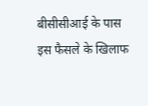बीसीसीआई के पास इस फैसले के खिलाफ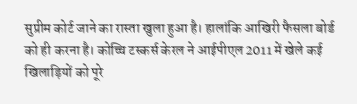सुप्रीम कोर्ट जाने का रास्ता खुला हुआ है। हालांकि आखिरी फैसला बोर्ड को ही करना है। कोच्चि टस्कर्स केरल ने आईपीएल 2011 में खेले कई खिलाड़ियों को पूरे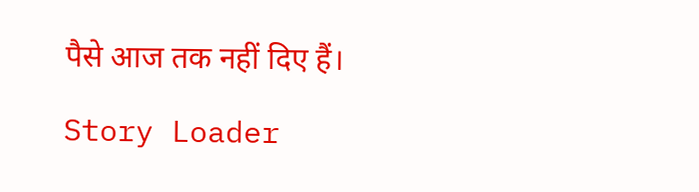पैसे आज तक नहीं दिए हैं।

Story Loader